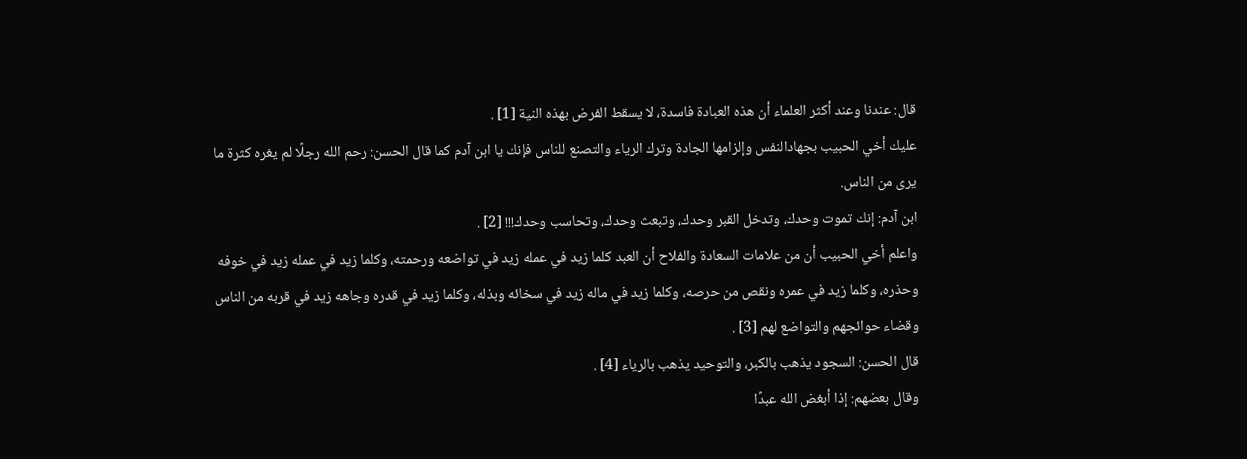قال: عندنا وعند أكثر العلماء أن هذه العبادة فاسدة، لا يسقط الفرض بهذه النية [1] .
عليك أخي الحبيب بجهادالنفس وإلزامها الجادة وترك الرياء والتصنع للناس فإنك يا ابن آدم كما قال الحسن: رحم الله رجلًا لم يغره كثرة ما يرى من الناس.
ابن آدم: إنك تموت وحدك، وتدخل القبر وحدك، وتبعث وحدك، وتحاسب وحدك!!! [2] .
واعلم أخي الحبيب أن من علامات السعادة والفلاح أن العبد كلما زيد في عمله زيد في تواضعه ورحمته، وكلما زيد في عمله زيد في خوفه وحذره، وكلما زيد في عمره ونقص من حرصه، وكلما زيد في ماله زيد في سخائه وبذله، وكلما زيد في قدره وجاهه زيد في قربه من الناس وقضاء حوائجهم والتواضع لهم [3] .
قال الحسن: السجود يذهب بالكبر، والتوحيد يذهب بالرياء [4] .
وقال بعضهم: إذا أبغض الله عبدًا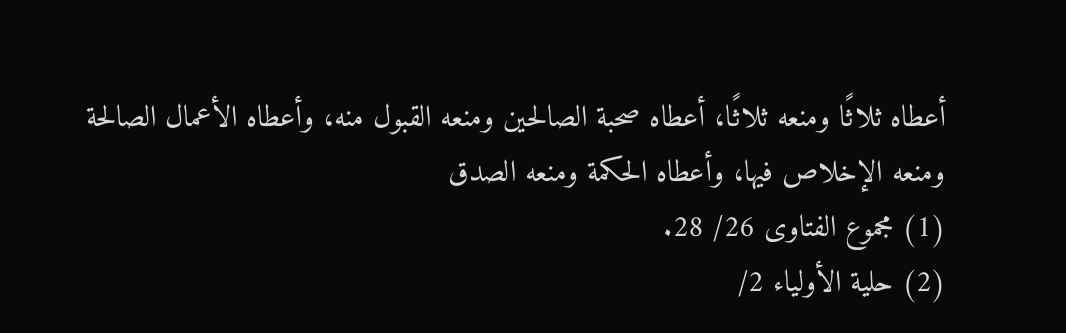أعطاه ثلاثًا ومنعه ثلاثًا، أعطاه صحبة الصالحين ومنعه القبول منه، وأعطاه الأعمال الصالحة ومنعه الإخلاص فيها، وأعطاه الحكمة ومنعه الصدق
(1) مجموع الفتاوى 26/ 28.
(2) حلية الأولياء 2/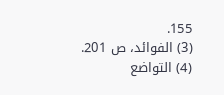155.
(3) الفوائد، ص 201.
(4) التواضع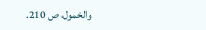والخمول، ص 210.